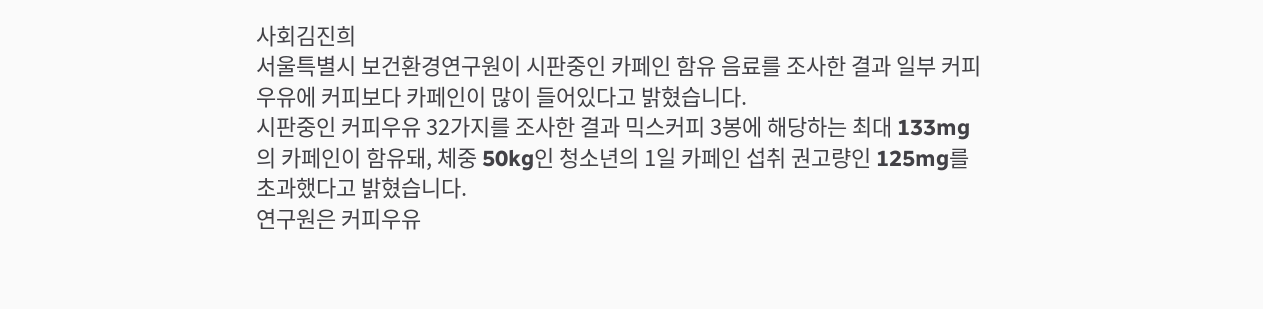사회김진희
서울특별시 보건환경연구원이 시판중인 카페인 함유 음료를 조사한 결과 일부 커피우유에 커피보다 카페인이 많이 들어있다고 밝혔습니다.
시판중인 커피우유 32가지를 조사한 결과 믹스커피 3봉에 해당하는 최대 133mg의 카페인이 함유돼, 체중 50kg인 청소년의 1일 카페인 섭취 권고량인 125mg를 초과했다고 밝혔습니다.
연구원은 커피우유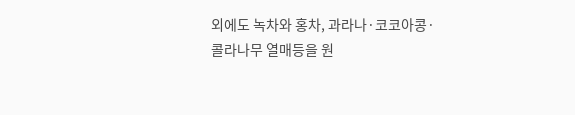외에도 녹차와 홍차, 과라나·코코아콩· 콜라나무 열매등을 원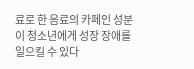료로 한 음료의 카페인 성분이 청소년에게 성장 장애를 일으킬 수 있다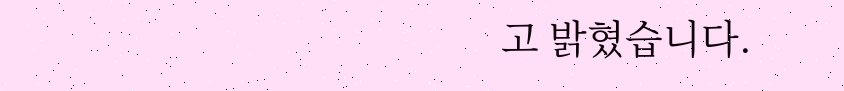고 밝혔습니다.